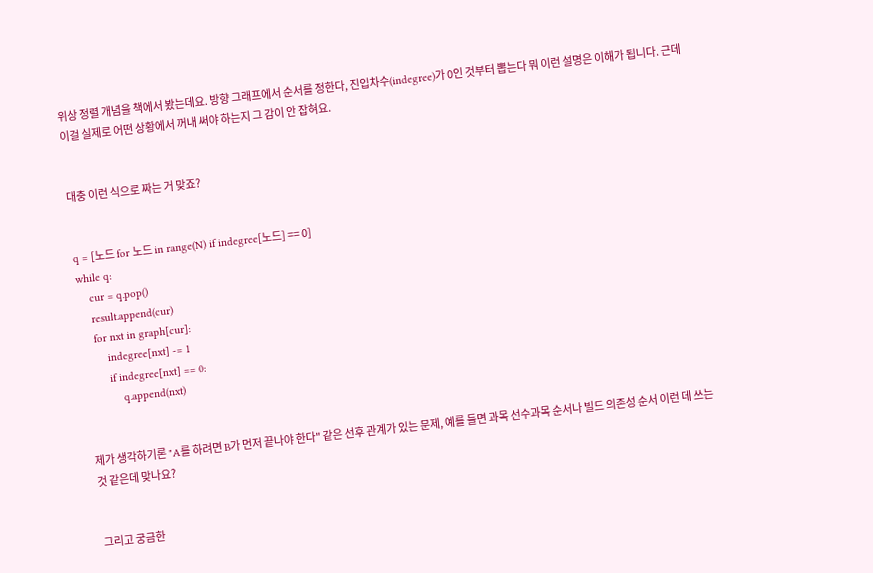위상 정렬 개념을 책에서 봤는데요. 방향 그래프에서 순서를 정한다, 진입차수(indegree)가 0인 것부터 뽑는다 뭐 이런 설명은 이해가 됩니다. 근데 이걸 실제로 어떤 상황에서 꺼내 써야 하는지 그 감이 안 잡혀요.


대충 이런 식으로 짜는 거 맞죠?


q = [노드 for 노드 in range(N) if indegree[노드] == 0]
while q:
    cur = q.pop()
    result.append(cur)
    for nxt in graph[cur]:
        indegree[nxt] -= 1
        if indegree[nxt] == 0:
            q.append(nxt)


제가 생각하기론 "A를 하려면 B가 먼저 끝나야 한다" 같은 선후 관계가 있는 문제, 예를 들면 과목 선수과목 순서나 빌드 의존성 순서 이런 데 쓰는 것 같은데 맞나요?


그리고 궁금한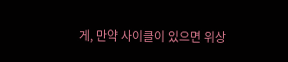게, 만약 사이클이 있으면 위상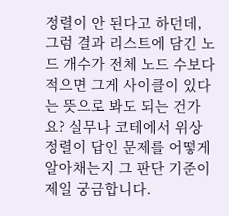정렬이 안 된다고 하던데, 그럼 결과 리스트에 담긴 노드 개수가 전체 노드 수보다 적으면 그게 사이클이 있다는 뜻으로 봐도 되는 건가요? 실무나 코테에서 위상 정렬이 답인 문제를 어떻게 알아채는지 그 판단 기준이 제일 궁금합니다.